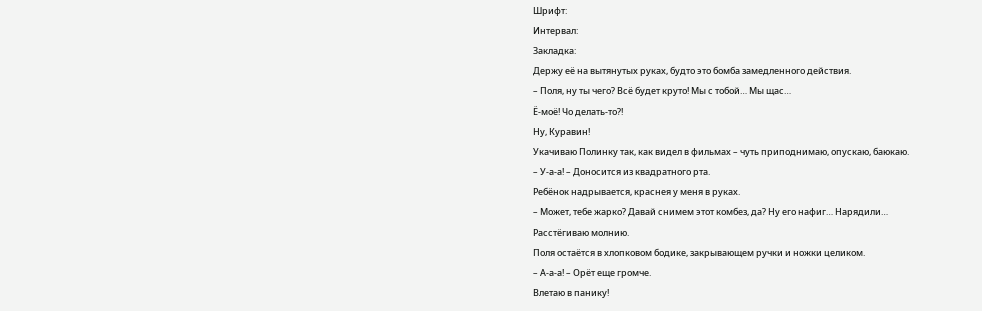Шрифт:
Интервал:
Закладка:
Держу её на вытянутых руках, будто это бомба замедленного действия.
– Поля, ну ты чего? Всё будет круто! Мы с тобой… Мы щас…
Ё-моё! Чо делать-то?!
Ну, Куравин!
Укачиваю Полинку так, как видел в фильмах – чуть приподнимаю, опускаю, баюкаю.
– У-а-а! – Доносится из квадратного рта.
Ребёнок надрывается, краснея у меня в руках.
– Может, тебе жарко? Давай снимем этот комбез, да? Ну его нафиг… Нарядили…
Расстёгиваю молнию.
Поля остаётся в хлопковом бодике, закрывающем ручки и ножки целиком.
– А-а-а! – Орёт еще громче.
Влетаю в панику!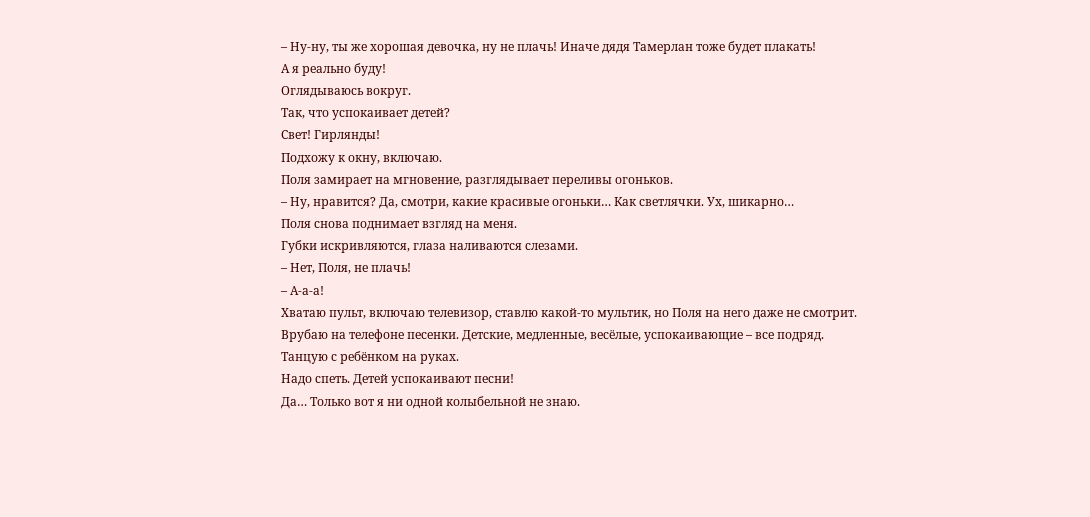– Ну-ну, ты же хорошая девочка, ну не плачь! Иначе дядя Тамерлан тоже будет плакать!
А я реально буду!
Оглядываюсь вокруг.
Так, что успокаивает детей?
Свет! Гирлянды!
Подхожу к окну, включаю.
Поля замирает на мгновение, разглядывает переливы огоньков.
– Ну, нравится? Да, смотри, какие красивые огоньки… Как светлячки. Ух, шикарно…
Поля снова поднимает взгляд на меня.
Губки искривляются, глаза наливаются слезами.
– Нет, Поля, не плачь!
– А-а-а!
Хватаю пульт, включаю телевизор, ставлю какой-то мультик, но Поля на него даже не смотрит.
Врубаю на телефоне песенки. Детские, медленные, весёлые, успокаивающие – все подряд.
Танцую с ребёнком на руках.
Надо спеть. Детей успокаивают песни!
Да… Только вот я ни одной колыбельной не знаю.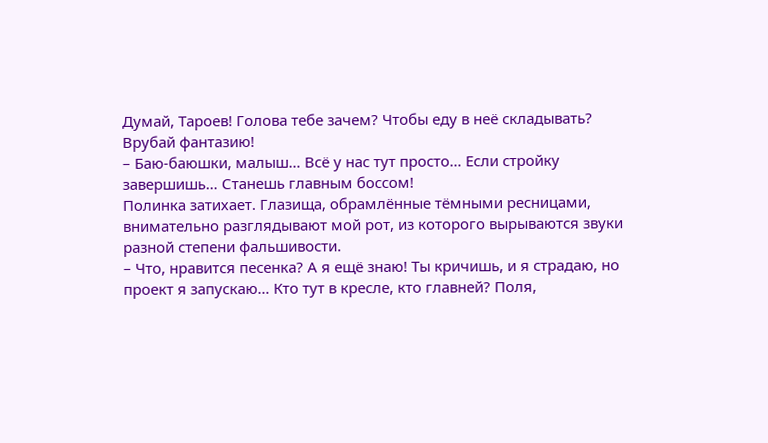Думай, Тароев! Голова тебе зачем? Чтобы еду в неё складывать?
Врубай фантазию!
– Баю-баюшки, малыш… Всё у нас тут просто… Если стройку завершишь… Станешь главным боссом!
Полинка затихает. Глазища, обрамлённые тёмными ресницами, внимательно разглядывают мой рот, из которого вырываются звуки разной степени фальшивости.
– Что, нравится песенка? А я ещё знаю! Ты кричишь, и я страдаю, но проект я запускаю… Кто тут в кресле, кто главней? Поля,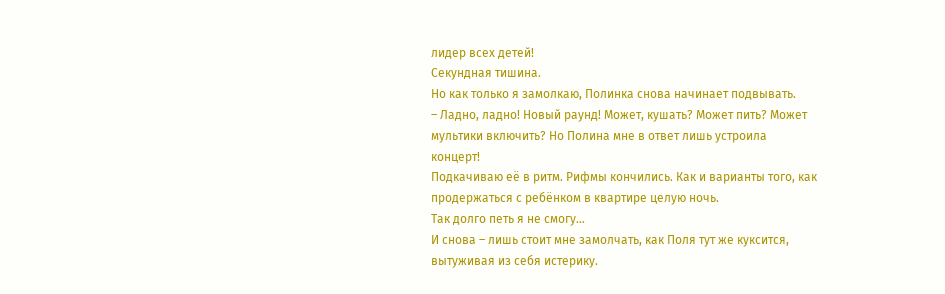лидер всех детей!
Секундная тишина.
Но как только я замолкаю, Полинка снова начинает подвывать.
– Ладно, ладно! Новый раунд! Может, кушать? Может пить? Может мультики включить? Но Полина мне в ответ лишь устроила концерт!
Подкачиваю её в ритм. Рифмы кончились. Как и варианты того, как продержаться с ребёнком в квартире целую ночь.
Так долго петь я не смогу…
И снова – лишь стоит мне замолчать, как Поля тут же куксится, вытуживая из себя истерику.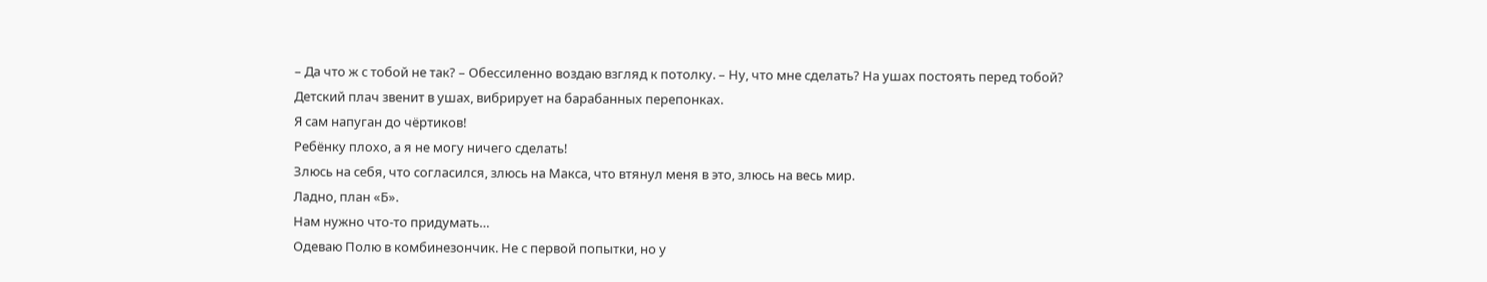– Да что ж с тобой не так? – Обессиленно воздаю взгляд к потолку. – Ну, что мне сделать? На ушах постоять перед тобой?
Детский плач звенит в ушах, вибрирует на барабанных перепонках.
Я сам напуган до чёртиков!
Ребёнку плохо, а я не могу ничего сделать!
Злюсь на себя, что согласился, злюсь на Макса, что втянул меня в это, злюсь на весь мир.
Ладно, план «Б».
Нам нужно что-то придумать…
Одеваю Полю в комбинезончик. Не с первой попытки, но у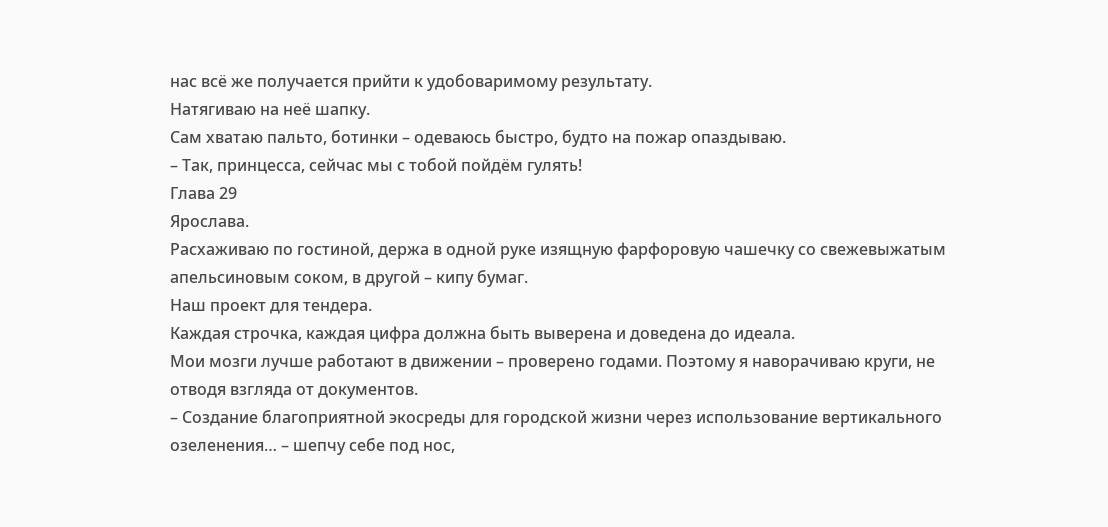нас всё же получается прийти к удобоваримому результату.
Натягиваю на неё шапку.
Сам хватаю пальто, ботинки – одеваюсь быстро, будто на пожар опаздываю.
– Так, принцесса, сейчас мы с тобой пойдём гулять!
Глава 29
Ярослава.
Расхаживаю по гостиной, держа в одной руке изящную фарфоровую чашечку со свежевыжатым апельсиновым соком, в другой – кипу бумаг.
Наш проект для тендера.
Каждая строчка, каждая цифра должна быть выверена и доведена до идеала.
Мои мозги лучше работают в движении – проверено годами. Поэтому я наворачиваю круги, не отводя взгляда от документов.
– Создание благоприятной экосреды для городской жизни через использование вертикального озеленения… – шепчу себе под нос,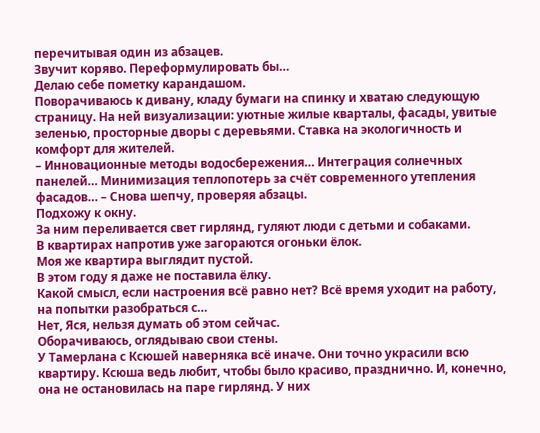перечитывая один из абзацев.
Звучит коряво. Переформулировать бы…
Делаю себе пометку карандашом.
Поворачиваюсь к дивану, кладу бумаги на спинку и хватаю следующую страницу. На ней визуализации: уютные жилые кварталы, фасады, увитые зеленью, просторные дворы с деревьями. Ставка на экологичность и комфорт для жителей.
– Инновационные методы водосбережения… Интеграция солнечных панелей… Минимизация теплопотерь за счёт современного утепления фасадов… – Снова шепчу, проверяя абзацы.
Подхожу к окну.
За ним переливается свет гирлянд, гуляют люди с детьми и собаками.
В квартирах напротив уже загораются огоньки ёлок.
Моя же квартира выглядит пустой.
В этом году я даже не поставила ёлку.
Какой смысл, если настроения всё равно нет? Всё время уходит на работу, на попытки разобраться с…
Нет, Яся, нельзя думать об этом сейчас.
Оборачиваюсь, оглядываю свои стены.
У Тамерлана с Ксюшей наверняка всё иначе. Они точно украсили всю квартиру. Ксюша ведь любит, чтобы было красиво, празднично. И, конечно, она не остановилась на паре гирлянд. У них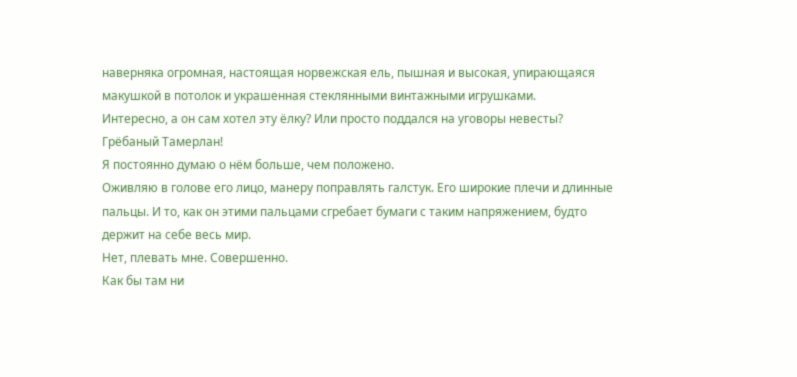наверняка огромная, настоящая норвежская ель, пышная и высокая, упирающаяся макушкой в потолок и украшенная стеклянными винтажными игрушками.
Интересно, а он сам хотел эту ёлку? Или просто поддался на уговоры невесты?
Грёбаный Тамерлан!
Я постоянно думаю о нём больше, чем положено.
Оживляю в голове его лицо, манеру поправлять галстук. Его широкие плечи и длинные пальцы. И то, как он этими пальцами сгребает бумаги с таким напряжением, будто держит на себе весь мир.
Нет, плевать мне. Совершенно.
Как бы там ни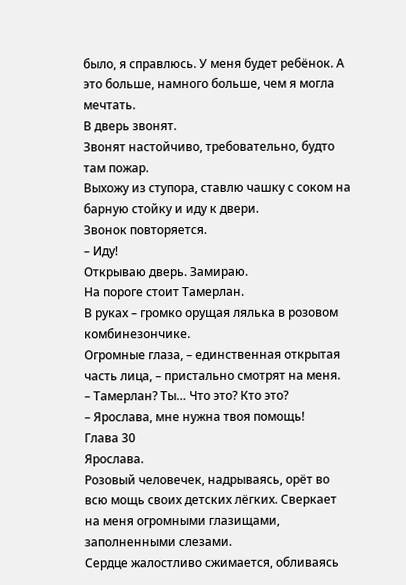было, я справлюсь. У меня будет ребёнок. А это больше, намного больше, чем я могла мечтать.
В дверь звонят.
Звонят настойчиво, требовательно, будто там пожар.
Выхожу из ступора, ставлю чашку с соком на барную стойку и иду к двери.
Звонок повторяется.
– Иду!
Открываю дверь. Замираю.
На пороге стоит Тамерлан.
В руках – громко орущая лялька в розовом комбинезончике.
Огромные глаза, – единственная открытая часть лица, – пристально смотрят на меня.
– Тамерлан? Ты… Что это? Кто это?
– Ярослава, мне нужна твоя помощь!
Глава 30
Ярослава.
Розовый человечек, надрываясь, орёт во всю мощь своих детских лёгких. Сверкает на меня огромными глазищами, заполненными слезами.
Сердце жалостливо сжимается, обливаясь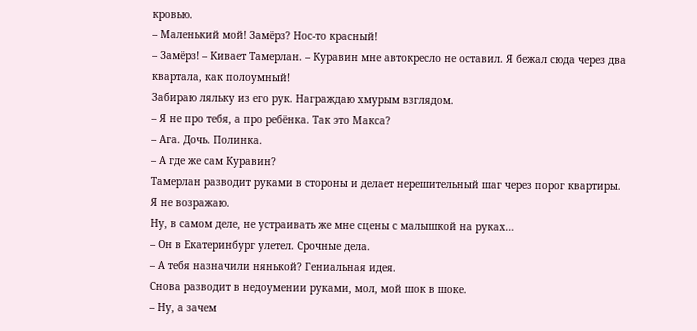кровью.
– Маленький мой! Замёрз? Нос-то красный!
– Замёрз! – Кивает Тамерлан. – Куравин мне автокресло не оставил. Я бежал сюда через два квартала, как полоумный!
Забираю ляльку из его рук. Награждаю хмурым взглядом.
– Я не про тебя, а про ребёнка. Так это Макса?
– Ага. Дочь. Полинка.
– А где же сам Куравин?
Тамерлан разводит руками в стороны и делает нерешительный шаг через порог квартиры.
Я не возражаю.
Ну, в самом деле, не устраивать же мне сцены с малышкой на руках…
– Он в Екатеринбург улетел. Срочные дела.
– А тебя назначили нянькой? Гениальная идея.
Снова разводит в недоумении руками, мол, мой шок в шоке.
– Ну, а зачем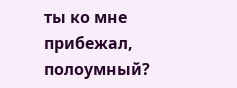ты ко мне прибежал, полоумный?